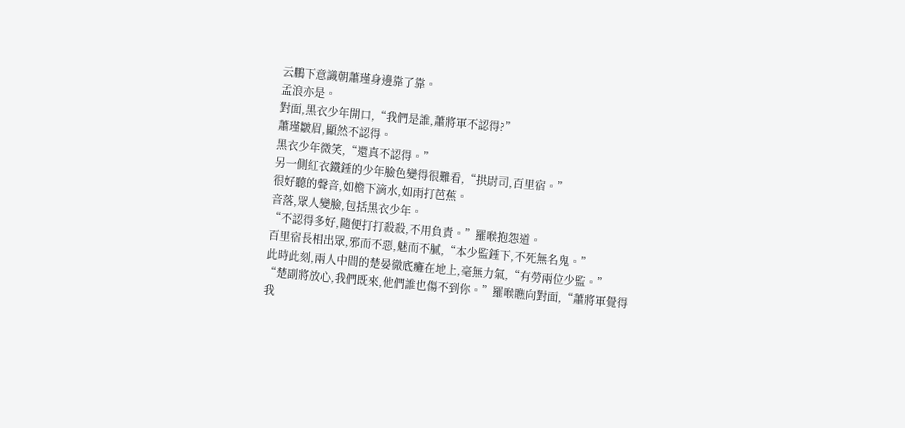云鵬下意識朝蕭瑾身邊靠了靠。
孟浪亦是。
對面,黑衣少年開口,“我們是誰,蕭將軍不認得?”
蕭瑾皺眉,顯然不認得。
黑衣少年微笑,“還真不認得。”
另一側紅衣鐵錘的少年臉色變得很難看,“拱尉司,百里宿。”
很好聽的聲音,如檐下滴水,如雨打芭蕉。
音落,眾人變臉,包括黑衣少年。
“不認得多好,隨便打打殺殺,不用負責。”羅喉抱怨道。
百里宿長相出眾,邪而不惡,魅而不膩,“本少監錘下,不死無名鬼。”
此時此刻,兩人中間的楚晏徹底癱在地上,毫無力氣,“有勞兩位少監。”
“楚副將放心,我們既來,他們誰也傷不到你。”羅喉瞧向對面,“蕭將軍覺得我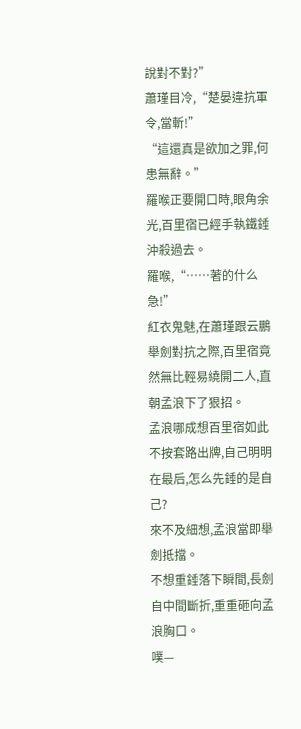說對不對?”
蕭瑾目冷,“楚晏違抗軍令,當斬!”
“這還真是欲加之罪,何患無辭。”
羅喉正要開口時,眼角余光,百里宿已經手執鐵錘沖殺過去。
羅喉,“……著的什么急!”
紅衣鬼魅,在蕭瑾跟云鵬舉劍對抗之際,百里宿竟然無比輕易繞開二人,直朝孟浪下了狠招。
孟浪哪成想百里宿如此不按套路出牌,自己明明在最后,怎么先錘的是自己?
來不及細想,孟浪當即舉劍抵擋。
不想重錘落下瞬間,長劍自中間斷折,重重砸向孟浪胸口。
噗—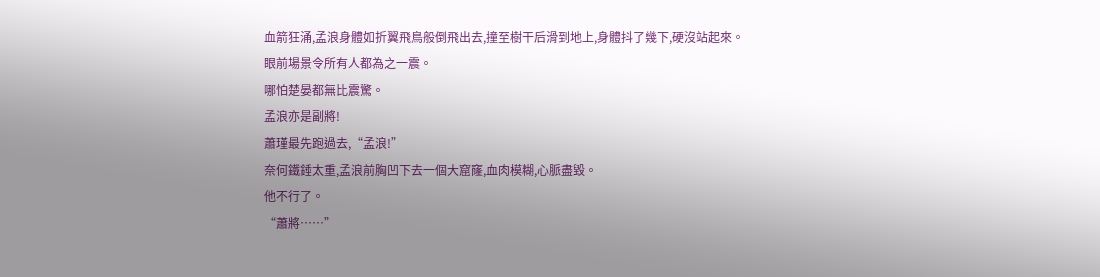血箭狂涌,孟浪身體如折翼飛鳥般倒飛出去,撞至樹干后滑到地上,身體抖了幾下,硬沒站起來。
眼前場景令所有人都為之一震。
哪怕楚晏都無比震驚。
孟浪亦是副將!
蕭瑾最先跑過去,“孟浪!”
奈何鐵錘太重,孟浪前胸凹下去一個大窟窿,血肉模糊,心脈盡毀。
他不行了。
“蕭將……”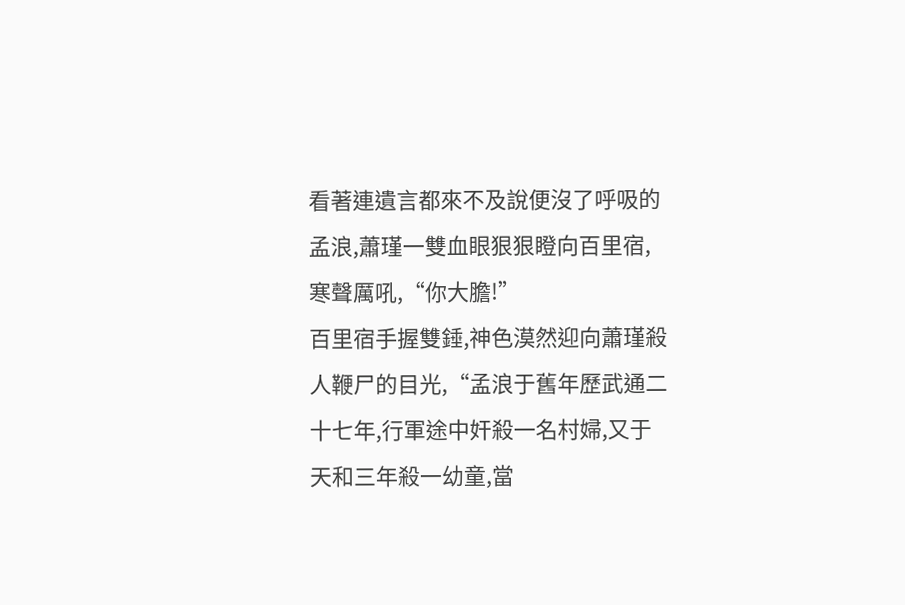看著連遺言都來不及說便沒了呼吸的孟浪,蕭瑾一雙血眼狠狠瞪向百里宿,寒聲厲吼,“你大膽!”
百里宿手握雙錘,神色漠然迎向蕭瑾殺人鞭尸的目光,“孟浪于舊年歷武通二十七年,行軍途中奸殺一名村婦,又于天和三年殺一幼童,當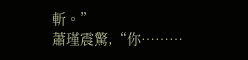斬。”
蕭瑾震驚,“你………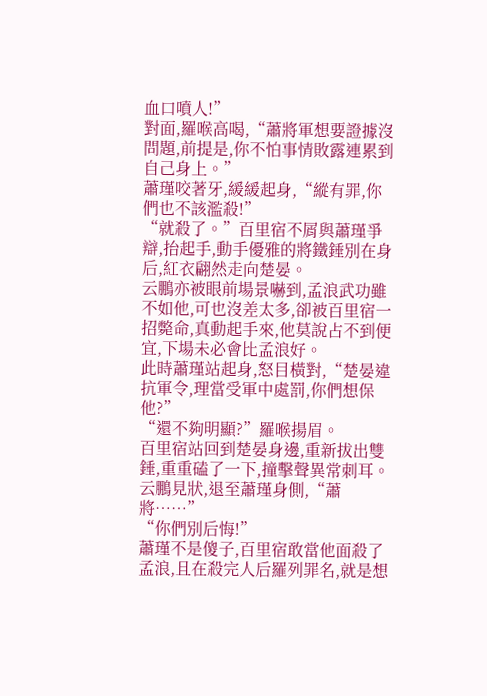血口噴人!”
對面,羅喉高喝,“蕭將軍想要證據沒問題,前提是,你不怕事情敗露連累到自己身上。”
蕭瑾咬著牙,緩緩起身,“縱有罪,你們也不該濫殺!”
“就殺了。”百里宿不屑與蕭瑾爭辯,抬起手,動手優雅的將鐵錘別在身后,紅衣翩然走向楚晏。
云鵬亦被眼前場景嚇到,孟浪武功雖不如他,可也沒差太多,卻被百里宿一招斃命,真動起手來,他莫說占不到便宜,下場未必會比孟浪好。
此時蕭瑾站起身,怒目橫對,“楚晏違抗軍令,理當受軍中處罰,你們想保他?”
“還不夠明顯?”羅喉揚眉。
百里宿站回到楚晏身邊,重新拔出雙錘,重重磕了一下,撞擊聲異常刺耳。
云鵬見狀,退至蕭瑾身側,“蕭將……”
“你們別后悔!”
蕭瑾不是傻子,百里宿敢當他面殺了孟浪,且在殺完人后羅列罪名,就是想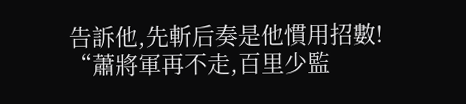告訴他,先斬后奏是他慣用招數!
“蕭將軍再不走,百里少監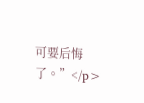可要后悔了。”</p>